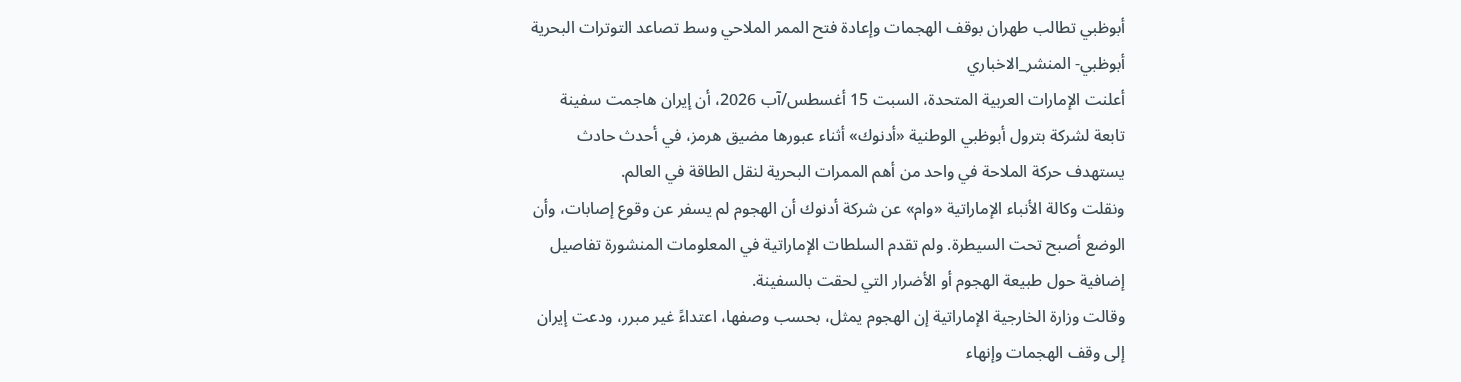أبوظبي تطالب طهران بوقف الهجمات وإعادة فتح الممر الملاحي وسط تصاعد التوترات البحرية
أبوظبي- المنشر_الاخباري
أعلنت الإمارات العربية المتحدة، السبت 15 أغسطس/آب 2026، أن إيران هاجمت سفينة تابعة لشركة بترول أبوظبي الوطنية «أدنوك» أثناء عبورها مضيق هرمز، في أحدث حادث يستهدف حركة الملاحة في واحد من أهم الممرات البحرية لنقل الطاقة في العالم.
ونقلت وكالة الأنباء الإماراتية «وام» عن شركة أدنوك أن الهجوم لم يسفر عن وقوع إصابات، وأن الوضع أصبح تحت السيطرة. ولم تقدم السلطات الإماراتية في المعلومات المنشورة تفاصيل إضافية حول طبيعة الهجوم أو الأضرار التي لحقت بالسفينة.
وقالت وزارة الخارجية الإماراتية إن الهجوم يمثل، بحسب وصفها، اعتداءً غير مبرر، ودعت إيران إلى وقف الهجمات وإنهاء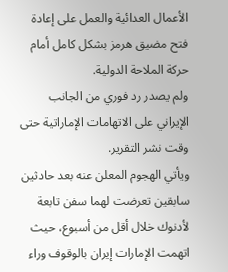الأعمال العدائية والعمل على إعادة فتح مضيق هرمز بشكل كامل أمام حركة الملاحة الدولية.
ولم يصدر رد فوري من الجانب الإيراني على الاتهامات الإماراتية حتى وقت نشر التقرير.
ويأتي الهجوم المعلن عنه بعد حادثين سابقين تعرضت لهما سفن تابعة لأدنوك خلال أقل من أسبوع، حيث اتهمت الإمارات إيران بالوقوف وراء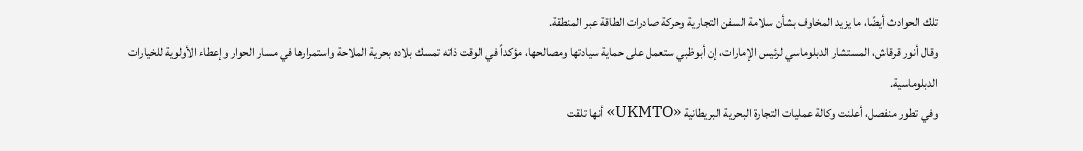تلك الحوادث أيضًا، ما يزيد المخاوف بشأن سلامة السفن التجارية وحركة صادرات الطاقة عبر المنطقة.
وقال أنور قرقاش، المستشار الدبلوماسي لرئيس الإمارات، إن أبوظبي ستعمل على حماية سيادتها ومصالحها، مؤكداً في الوقت ذاته تمسك بلاده بحرية الملاحة واستمرارها في مسار الحوار وإعطاء الأولوية للخيارات الدبلوماسية.
وفي تطور منفصل، أعلنت وكالة عمليات التجارة البحرية البريطانية «UKMTO» أنها تلقت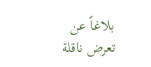بلاغاً عن تعرض ناقلة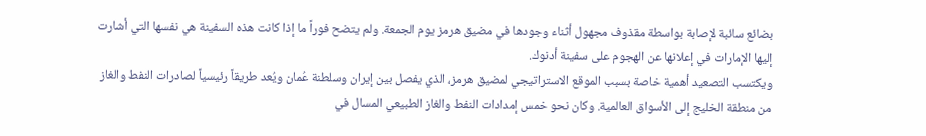بضائع سائبة لإصابة بواسطة مقذوف مجهول أثناء وجودها في مضيق هرمز يوم الجمعة. ولم يتضح فوراً ما إذا كانت هذه السفينة هي نفسها التي أشارت إليها الإمارات في إعلانها عن الهجوم على سفينة أدنوك.
ويكتسب التصعيد أهمية خاصة بسبب الموقع الاستراتيجي لمضيق هرمز، الذي يفصل بين إيران وسلطنة عُمان ويُعد طريقاً رئيسياً لصادرات النفط والغاز من منطقة الخليج إلى الأسواق العالمية. وكان نحو خمس إمدادات النفط والغاز الطبيعي المسال في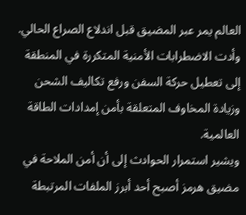العالم يمر عبر المضيق قبل اندلاع الصراع الحالي.
وأدت الاضطرابات الأمنية المتكررة في المنطقة إلى تعطيل حركة السفن ورفع تكاليف الشحن وزيادة المخاوف المتعلقة بأمن إمدادات الطاقة العالمية.
ويشير استمرار الحوادث إلى أن أمن الملاحة في مضيق هرمز أصبح أحد أبرز الملفات المرتبطة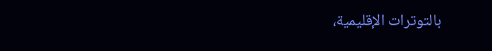بالتوترات الإقليمية،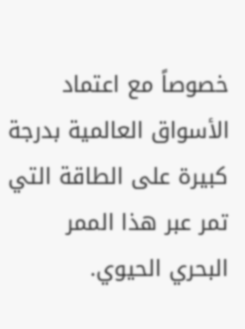خصوصاً مع اعتماد الأسواق العالمية بدرجة كبيرة على الطاقة التي تمر عبر هذا الممر البحري الحيوي.